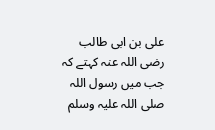علی بن ابی طالب رضی اللہ عنہ کہتے کہ جب میں رسول اللہ صلی اللہ علیہ وسلم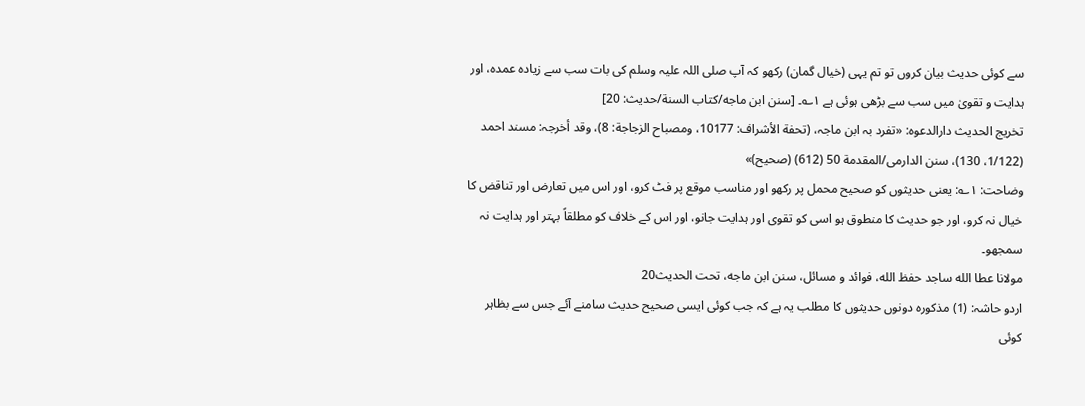سے کوئی حدیث بیان کروں تو تم یہی (خیال گمان) رکھو کہ آپ صلی اللہ علیہ وسلم کی بات سب سے زیادہ عمدہ، اور ہدایت و تقویٰ میں سب سے بڑھی ہوئی ہے ۱؎۔ [سنن ابن ماجه/كتاب السنة/حدیث: 20]
تخریج الحدیث دارالدعوہ: «تفرد بہ ابن ماجہ، (تحفة الأشراف: 10177، ومصباح الزجاجة: 8)، وقد أخرجہ: مسند احمد (1/122، 130)، سنن الدارمی/المقدمة 50 (612) (صحیح)»
وضاحت: ۱؎: یعنی حدیثوں کو صحیح محمل پر رکھو اور مناسب موقع پر فٹ کرو، اور اس میں تعارض اور تناقض کا خیال نہ کرو، اور جو حدیث کا منطوق ہو اسی کو تقوی اور ہدایت جانو، اور اس کے خلاف کو مطلقاً بہتر اور ہدایت نہ سمجھو۔
مولانا عطا الله ساجد حفظ الله، فوائد و مسائل، سنن ابن ماجه، تحت الحديث20
اردو حاشہ: (1) مذکورہ دونوں حدیثوں کا مطلب یہ ہے کہ جب کوئی ایسی صحیح حدیث سامنے آئے جس سے بظاہر کوئی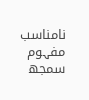نامناسب مفہوم سمجھ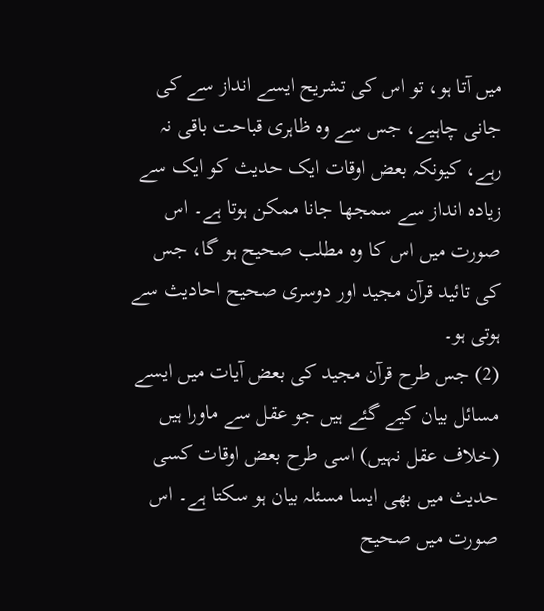میں آتا ہو، تو اس کی تشریح ایسے انداز سے کی جانی چاہیے، جس سے وہ ظاہری قباحت باقی نہ رہے، کیونکہ بعض اوقات ایک حدیث کو ایک سے زیادہ انداز سے سمجھا جانا ممکن ہوتا ہے۔ اس صورت میں اس کا وہ مطلب صحیح ہو گا، جس کی تائید قرآن مجید اور دوسری صحیح احادیث سے ہوتی ہو۔
(2) جس طرح قرآن مجید کی بعض آیات میں ایسے مسائل بیان کیے گئے ہیں جو عقل سے ماورا ہیں (خلاف عقل نہیں) اسی طرح بعض اوقات کسی حدیث میں بھی ایسا مسئلہ بیان ہو سکتا ہے۔ اس صورت میں صحیح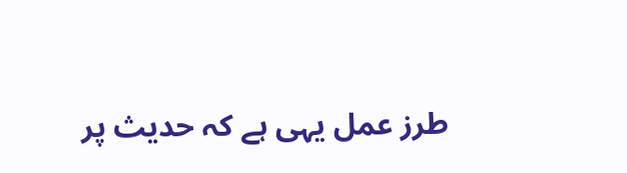طرز عمل یہی ہے کہ حدیث پر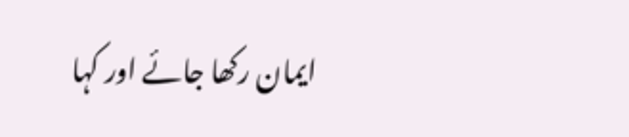ایمان رکھا جائے اور کہا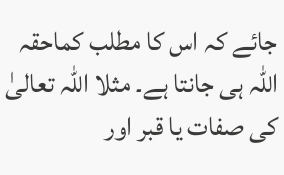جائے کہ اس کا مطلب کماحقہ اللہ ہی جانتا ہے۔ مثلا اللہ تعالیٰ کی صفات یا قبر اور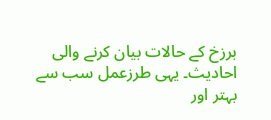برزخ کے حالات بیان کرنے والی احادیث۔ یہی طرزعمل سب سے بہتر اور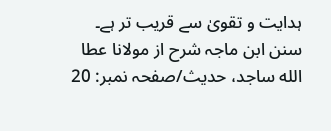ہدایت و تقویٰ سے قریب تر ہے۔
سنن ابن ماجہ شرح از مولانا عطا الله ساجد، حدیث/صفحہ نمبر: 20